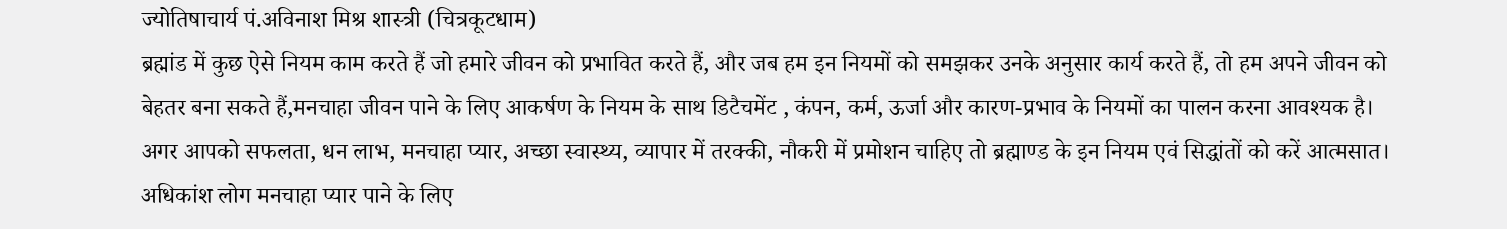ज्योतिषाचार्य पं.अविनाश मिश्र शास्त्री (चित्रकूटधाम)
ब्रह्मांड में कुछ ऐसे नियम काम करते हैं जो हमारे जीवन को प्रभावित करते हैं, और जब हम इन नियमों को समझकर उनके अनुसार कार्य करते हैं, तो हम अपने जीवन को बेहतर बना सकते हैं,मनचाहा जीवन पाने के लिए आकर्षण के नियम के साथ डिटैचमेंट , कंपन, कर्म, ऊर्जा और कारण-प्रभाव के नियमों का पालन करना आवश्यक है। अगर आपको सफलता, धन लाभ, मनचाहा प्यार, अच्छा स्वास्थ्य, व्यापार में तरक्की, नौकरी में प्रमोशन चाहिए तो ब्रह्माण्ड के इन नियम एवं सिद्धांतों को करें आत्मसात।
अधिकांश लोग मनचाहा प्यार पाने के लिए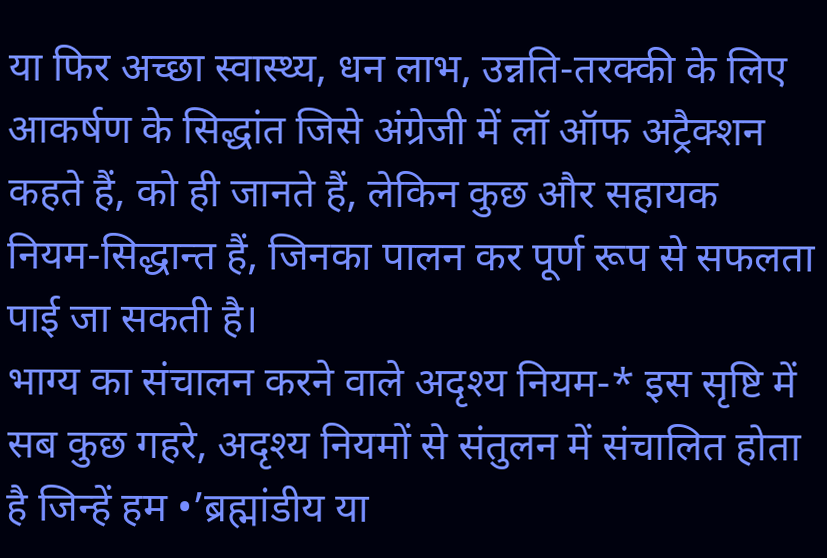या फिर अच्छा स्वास्थ्य, धन लाभ, उन्नति-तरक्की के लिए आकर्षण के सिद्धांत जिसे अंग्रेजी में लॉ ऑफ अट्रैक्शन कहते हैं, को ही जानते हैं, लेकिन कुछ और सहायक नियम-सिद्धान्त हैं, जिनका पालन कर पूर्ण रूप से सफलता पाई जा सकती है।
भाग्य का संचालन करने वाले अदृश्य नियम-* इस सृष्टि में सब कुछ गहरे, अदृश्य नियमों से संतुलन में संचालित होता है जिन्हें हम •’ब्रह्मांडीय या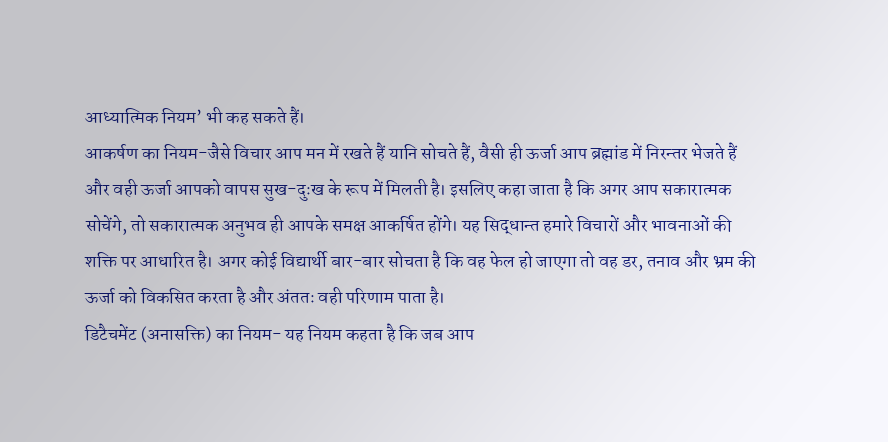आध्यात्मिक नियम’ भी कह सकते हैं।
आकर्षण का नियम-जैसे विचार आप मन में रखते हैं यानि सोचते हैं, वैसी ही ऊर्जा आप ब्रह्मांड में निरन्तर भेजते हैं और वही ऊर्जा आपको वापस सुख-दुःख के रूप में मिलती है। इसलिए कहा जाता है कि अगर आप सकारात्मक सोचेंगे, तो सकारात्मक अनुभव ही आपके समक्ष आकर्षित होंगे। यह सिद्धान्त हमारे विचारों और भावनाओं की शक्ति पर आधारित है। अगर कोई विद्यार्थी बार-बार सोचता है कि वह फेल हो जाएगा तो वह डर, तनाव और भ्रम की ऊर्जा को विकसित करता है और अंततः वही परिणाम पाता है।
डिटैचमेंट (अनासक्ति) का नियम- यह नियम कहता है कि जब आप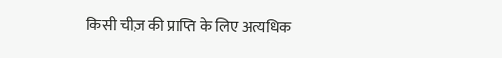किसी चीज़ की प्राप्ति के लिए अत्यधिक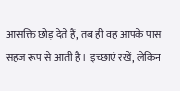आसक्ति छोड़ देते हैं, तब ही वह आपके पास सहज रूप से आती है। इच्छाएं रखें, लेकिन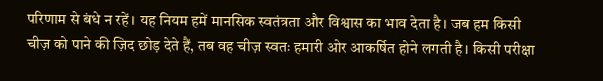परिणाम से बंधे न रहें। यह नियम हमें मानसिक स्वतंत्रता और विश्वास का भाव देता है। जब हम किसी चीज़ को पाने की ज़िद छोड़ देते हैं, तब वह चीज़ स्वतः हमारी ओर आकर्षित होने लगती है। किसी परीक्षा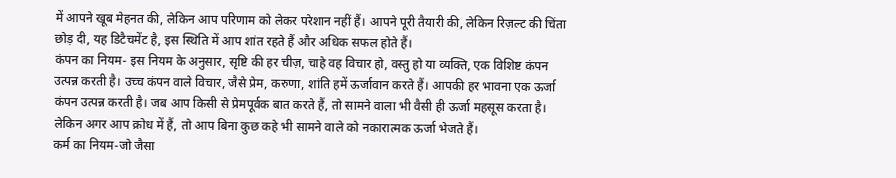में आपने खूब मेहनत की, लेकिन आप परिणाम को लेकर परेशान नहीं हैं। आपने पूरी तैयारी की, लेकिन रिज़ल्ट की चिंता छोड़ दी, यह डिटैचमेंट है, इस स्थिति में आप शांत रहते हैं और अधिक सफल होते हैं।
कंपन का नियम- इस नियम के अनुसार, सृष्टि की हर चीज़, चाहे वह विचार हो, वस्तु हो या व्यक्ति, एक विशिष्ट कंपन उत्पन्न करती है। उच्च कंपन वाले विचार, जैसे प्रेम, करुणा, शांति हमें ऊर्जावान करते हैं। आपकी हर भावना एक ऊर्जा कंपन उत्पन्न करती है। जब आप किसी से प्रेमपूर्वक बात करते हैं, तो सामने वाला भी वैसी ही ऊर्जा महसूस करता है। लेकिन अगर आप क्रोध में हैं, तो आप बिना कुछ कहे भी सामने वाले को नकारात्मक ऊर्जा भेजते हैं।
कर्म का नियम-जो जैसा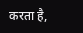करता है,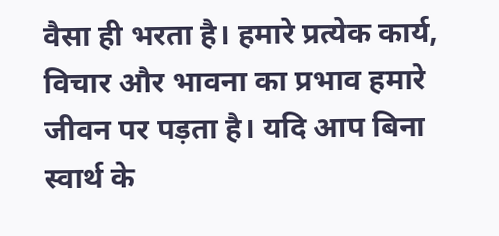वैसा ही भरता है। हमारे प्रत्येक कार्य, विचार और भावना का प्रभाव हमारे जीवन पर पड़ता है। यदि आप बिना स्वार्थ के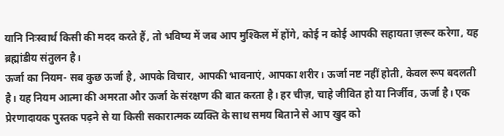यानि निःस्वार्थ किसी की मदद करते हैं, तो भविष्य में जब आप मुश्किल में होंगे, कोई न कोई आपकी सहायता ज़रूर करेगा, यह ब्रह्मांडीय संतुलन है।
ऊर्जा का नियम- सब कुछ ऊर्जा है, आपके विचार, आपकी भावनाएं, आपका शरीर। ऊर्जा नष्ट नहीं होती, केवल रूप बदलती है। यह नियम आत्मा की अमरता और ऊर्जा के संरक्षण की बात करता है। हर चीज़, चाहे जीवित हो या निर्जीव, ऊर्जा है। एक प्रेरणादायक पुस्तक पढ़ने से या किसी सकारात्मक व्यक्ति के साथ समय बिताने से आप खुद को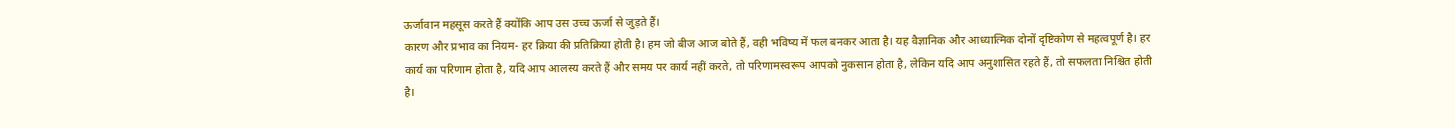ऊर्जावान महसूस करते हैं क्योंकि आप उस उच्च ऊर्जा से जुड़ते हैं।
कारण और प्रभाव का नियम- हर क्रिया की प्रतिक्रिया होती है। हम जो बीज आज बोते हैं, वही भविष्य में फल बनकर आता है। यह वैज्ञानिक और आध्यात्मिक दोनों दृष्टिकोण से महत्वपूर्ण है। हर कार्य का परिणाम होता है, यदि आप आलस्य करते हैं और समय पर कार्य नहीं करते, तो परिणामस्वरूप आपको नुकसान होता है, लेकिन यदि आप अनुशासित रहते हैं, तो सफलता निश्चित होती है।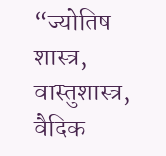“ज्योतिष शास्त्र, वास्तुशास्त्र, वैदिक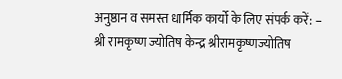अनुष्ठान व समस्त धार्मिक कार्यो के लिए संपर्क करें: –
श्री रामकृष्ण ज्योतिष केन्द्र श्रीरामकृष्णज्योतिष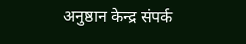अनुष्ठान केन्द्र संपर्क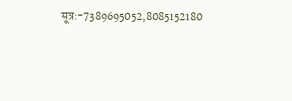सूत्र:-7389695052,8085152180